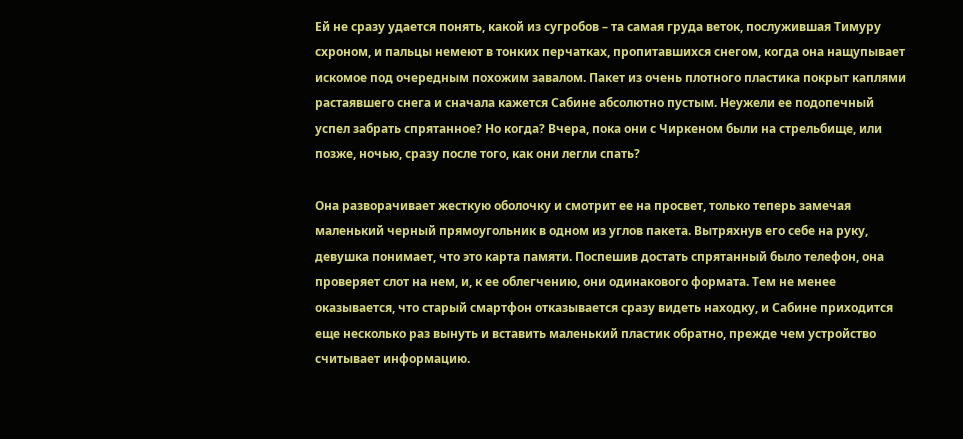Ей не сразу удается понять, какой из сугробов – та самая груда веток, послужившая Тимуру схроном, и пальцы немеют в тонких перчатках, пропитавшихся снегом, когда она нащупывает искомое под очередным похожим завалом. Пакет из очень плотного пластика покрыт каплями растаявшего снега и сначала кажется Сабине абсолютно пустым. Неужели ее подопечный успел забрать спрятанное? Но когда? Вчера, пока они с Чиркеном были на стрельбище, или позже, ночью, сразу после того, как они легли спать?

Она разворачивает жесткую оболочку и смотрит ее на просвет, только теперь замечая маленький черный прямоугольник в одном из углов пакета. Вытряхнув его себе на руку, девушка понимает, что это карта памяти. Поспешив достать спрятанный было телефон, она проверяет слот на нем, и, к ее облегчению, они одинакового формата. Тем не менее оказывается, что старый смартфон отказывается сразу видеть находку, и Сабине приходится еще несколько раз вынуть и вставить маленький пластик обратно, прежде чем устройство считывает информацию.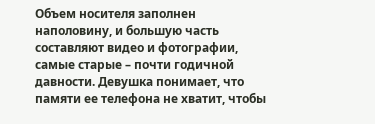Объем носителя заполнен наполовину, и большую часть составляют видео и фотографии, самые старые – почти годичной давности. Девушка понимает, что памяти ее телефона не хватит, чтобы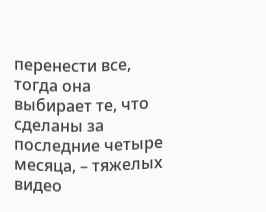перенести все, тогда она выбирает те, что сделаны за последние четыре месяца, – тяжелых видео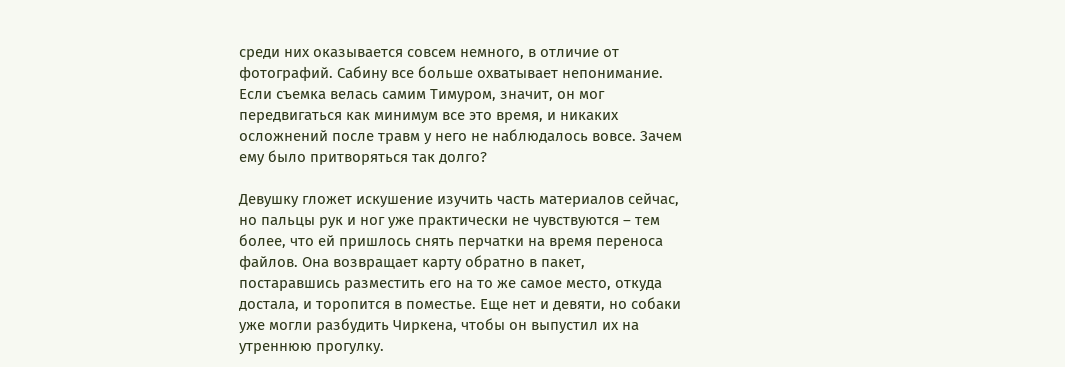среди них оказывается совсем немного, в отличие от фотографий. Сабину все больше охватывает непонимание. Если съемка велась самим Тимуром, значит, он мог передвигаться как минимум все это время, и никаких осложнений после травм у него не наблюдалось вовсе. Зачем ему было притворяться так долго?

Девушку гложет искушение изучить часть материалов сейчас, но пальцы рук и ног уже практически не чувствуются – тем более, что ей пришлось снять перчатки на время переноса файлов. Она возвращает карту обратно в пакет, постаравшись разместить его на то же самое место, откуда достала, и торопится в поместье. Еще нет и девяти, но собаки уже могли разбудить Чиркена, чтобы он выпустил их на утреннюю прогулку.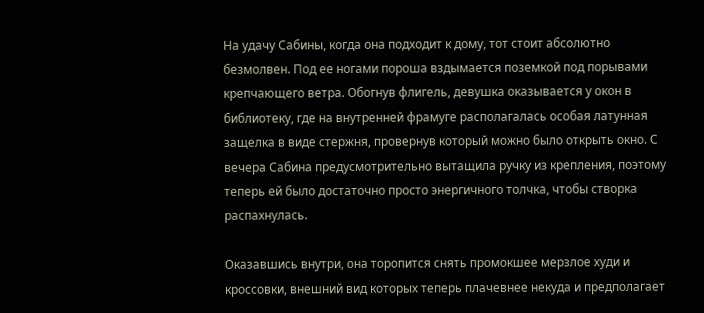На удачу Сабины, когда она подходит к дому, тот стоит абсолютно безмолвен. Под ее ногами пороша вздымается поземкой под порывами крепчающего ветра. Обогнув флигель, девушка оказывается у окон в библиотеку, где на внутренней фрамуге располагалась особая латунная защелка в виде стержня, провернув который можно было открыть окно. С вечера Сабина предусмотрительно вытащила ручку из крепления, поэтому теперь ей было достаточно просто энергичного толчка, чтобы створка распахнулась.

Оказавшись внутри, она торопится снять промокшее мерзлое худи и кроссовки, внешний вид которых теперь плачевнее некуда и предполагает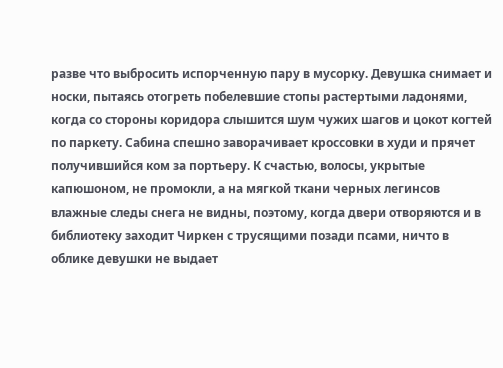разве что выбросить испорченную пару в мусорку. Девушка снимает и носки, пытаясь отогреть побелевшие стопы растертыми ладонями, когда со стороны коридора слышится шум чужих шагов и цокот когтей по паркету. Сабина спешно заворачивает кроссовки в худи и прячет получившийся ком за портьеру. К счастью, волосы, укрытые капюшоном, не промокли, а на мягкой ткани черных легинсов влажные следы снега не видны, поэтому, когда двери отворяются и в библиотеку заходит Чиркен с трусящими позади псами, ничто в облике девушки не выдает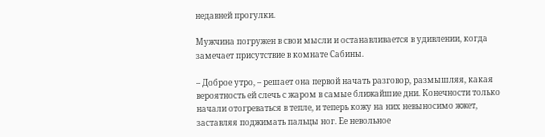недавней прогулки.

Мужчина погружен в свои мысли и останавливается в удивлении, когда замечает присутствие в комнате Сабины.

– Доброе утро, – решает она первой начать разговор, размышляя, какая вероятность ей слечь с жаром в самые ближайшие дни. Конечности только начали отогреваться в тепле, и теперь кожу на них невыносимо жжет, заставляя поджимать пальцы ног. Ее невольное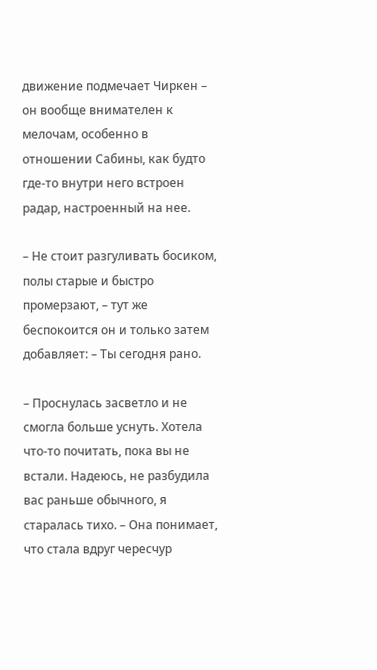движение подмечает Чиркен – он вообще внимателен к мелочам, особенно в отношении Сабины, как будто где-то внутри него встроен радар, настроенный на нее.

– Не стоит разгуливать босиком, полы старые и быстро промерзают, – тут же беспокоится он и только затем добавляет: – Ты сегодня рано.

– Проснулась засветло и не смогла больше уснуть. Хотела что-то почитать, пока вы не встали. Надеюсь, не разбудила вас раньше обычного, я старалась тихо. – Она понимает, что стала вдруг чересчур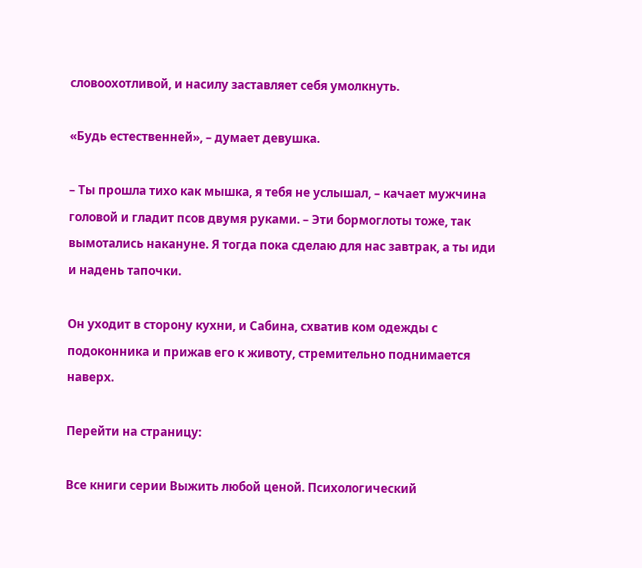словоохотливой, и насилу заставляет себя умолкнуть.

«Будь естественней», – думает девушка.

– Ты прошла тихо как мышка, я тебя не услышал, – качает мужчина головой и гладит псов двумя руками. – Эти бормоглоты тоже, так вымотались накануне. Я тогда пока сделаю для нас завтрак, а ты иди и надень тапочки.

Он уходит в сторону кухни, и Сабина, схватив ком одежды с подоконника и прижав его к животу, стремительно поднимается наверх.

Перейти на страницу:

Все книги серии Выжить любой ценой. Психологический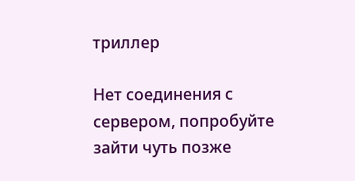триллер

Нет соединения с сервером, попробуйте зайти чуть позже